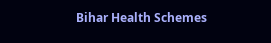Bihar Health Schemes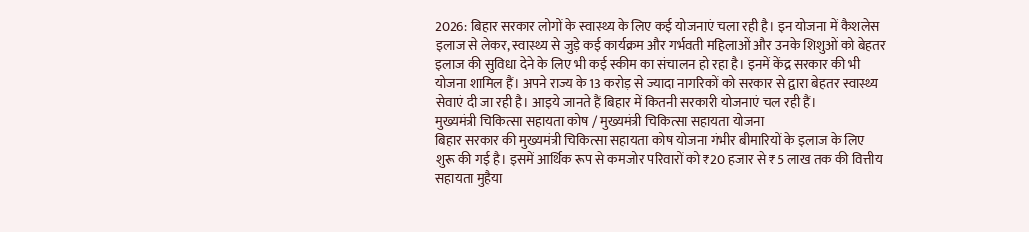2026: बिहार सरकार लोगों के स्वास्थ्य के लिए कई योजनाएं चला रही है। इन योजना में कैशलेस इलाज से लेकर, स्वास्थ्य से जुड़े कई कार्यक्रम और गर्भवती महिलाओं और उनके शिशुओं को बेहतर इलाज की सुविधा देने के लिए भी कई स्कीम का संचालन हो रहा है। इनमें केंद्र सरकार की भी योजना शामिल हैं। अपने राज्य के 13 करोड़ से ज्यादा नागरिकों को सरकार से द्वारा बेहतर स्वास्थ्य सेवाएं दी जा रही है। आइये जानते हैं बिहार में कितनी सरकारी योजनाएं चल रही हैं।
मुख्यमंत्री चिकित्सा सहायता कोष / मुख्यमंत्री चिकित्सा सहायता योजना
बिहार सरकार की मुख्यमंत्री चिकित्सा सहायता कोष योजना गंभीर बीमारियों के इलाज के लिए शुरू की गई है। इसमें आर्थिक रूप से कमजोर परिवारों को ₹20 हजार से ₹5 लाख तक की वित्तीय सहायता मुहैया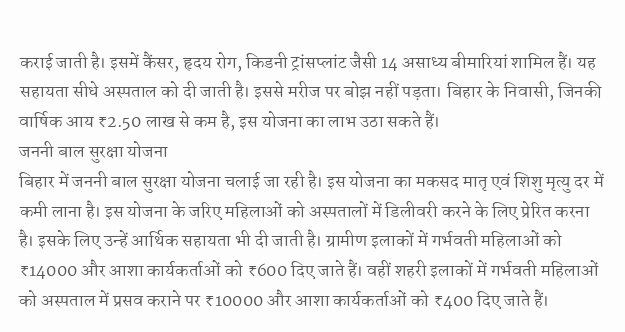कराई जाती है। इसमें कैंसर, हृदय रोग, किडनी ट्रांसप्लांट जैसी 14 असाध्य बीमारियां शामिल हैं। यह सहायता सीधे अस्पताल को दी जाती है। इससे मरीज पर बोझ नहीं पड़ता। बिहार के निवासी, जिनकी वार्षिक आय ₹2.50 लाख से कम है, इस योजना का लाभ उठा सकते हैं।
जननी बाल सुरक्षा योजना
बिहार में जननी बाल सुरक्षा योजना चलाई जा रही है। इस योजना का मकसद मातृ एवं शिशु मृत्यु दर में कमी लाना है। इस योजना के जरिए महिलाओं को अस्पतालों में डिलीवरी करने के लिए प्रेरित करना है। इसके लिए उन्हें आर्थिक सहायता भी दी जाती है। ग्रामीण इलाकों में गर्भवती महिलाओं को ₹14000 और आशा कार्यकर्ताओं को ₹600 दिए जाते हैं। वहीं शहरी इलाकों में गर्भवती महिलाओं को अस्पताल में प्रसव कराने पर ₹10000 और आशा कार्यकर्ताओं को ₹400 दिए जाते हैं।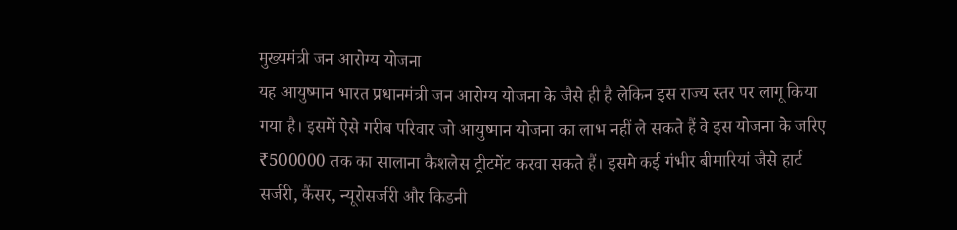मुख्यमंत्री जन आरोग्य योजना
यह आयुष्मान भारत प्रधानमंत्री जन आरोग्य योजना के जैसे ही है लेकिन इस राज्य स्तर पर लागू किया गया है। इसमें ऐसे गरीब परिवार जो आयुष्मान योजना का लाभ नहीं ले सकते हैं वे इस योजना के जरिए ₹500000 तक का सालाना कैशलेस ट्रीटमेंट करवा सकते हैं। इसमे कई गंभीर बीमारियां जैसे हार्ट सर्जरी, कैंसर, न्यूरोसर्जरी और किडनी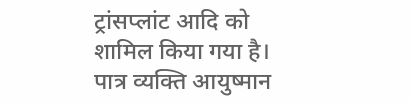ट्रांसप्लांट आदि को शामिल किया गया है।
पात्र व्यक्ति आयुष्मान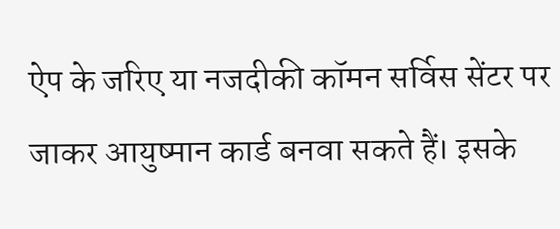ऐप के जरिए या नजदीकी कॉमन सर्विस सेंटर पर जाकर आयुष्मान कार्ड बनवा सकते हैं। इसके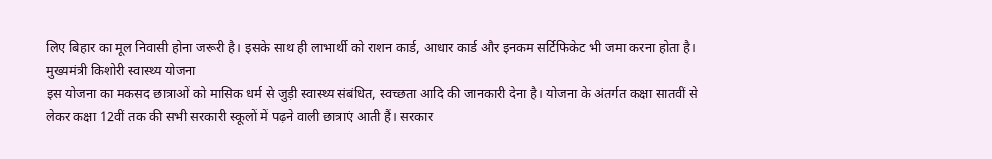लिए बिहार का मूल निवासी होना जरूरी है। इसके साथ ही लाभार्थी को राशन कार्ड, आधार कार्ड और इनकम सर्टिफिकेट भी जमा करना होता है।
मुख्यमंत्री किशोरी स्वास्थ्य योजना
इस योजना का मकसद छात्राओं को मासिक धर्म से जुड़ी स्वास्थ्य संबंधित, स्वच्छता आदि की जानकारी देना है। योजना के अंतर्गत कक्षा सातवीं से लेकर कक्षा 12वीं तक की सभी सरकारी स्कूलों में पढ़ने वाली छात्राएं आती हैं। सरकार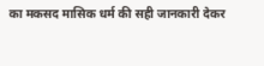का मकसद मासिक धर्म की सही जानकारी देकर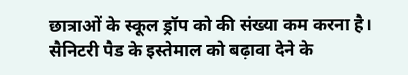छात्राओं के स्कूल ड्रॉप को की संख्या कम करना है। सैनिटरी पैड के इस्तेमाल को बढ़ावा देने के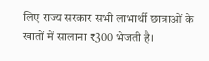लिए राज्य सरकार सभी लाभार्थी छात्राओं के खातों में सालाना ₹300 भेजती है।